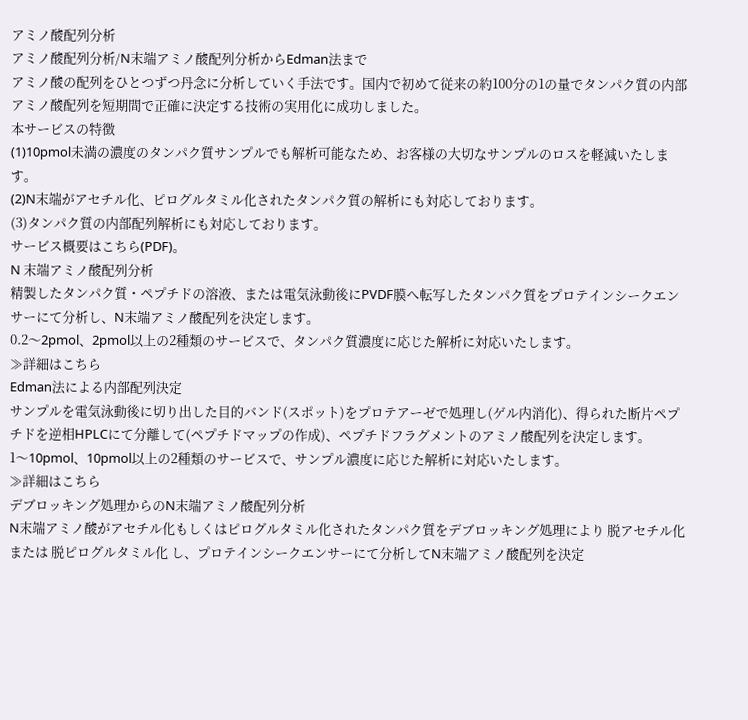アミノ酸配列分析
アミノ酸配列分析/N末端アミノ酸配列分析からEdman法まで
アミノ酸の配列をひとつずつ丹念に分析していく手法です。国内で初めて従来の約100分の1の量でタンパク質の内部アミノ酸配列を短期間で正確に決定する技術の実用化に成功しました。
本サービスの特徴
(1)10pmol未満の濃度のタンパク質サンプルでも解析可能なため、お客様の大切なサンプルのロスを軽減いたします。
(2)N末端がアセチル化、ピログルタミル化されたタンパク質の解析にも対応しております。
(3)タンパク質の内部配列解析にも対応しております。
サービス概要はこちら(PDF)。
N 末端アミノ酸配列分析
精製したタンパク質・ペプチドの溶液、または電気泳動後にPVDF膜へ転写したタンパク質をプロテインシークエンサーにて分析し、N末端アミノ酸配列を決定します。
0.2〜2pmol、2pmol以上の2種類のサービスで、タンパク質濃度に応じた解析に対応いたします。
≫詳細はこちら
Edman法による内部配列決定
サンプルを電気泳動後に切り出した目的バンド(スポット)をプロテアーゼで処理し(ゲル内消化)、得られた断片ペプチドを逆相HPLCにて分離して(ペプチドマップの作成)、ペプチドフラグメントのアミノ酸配列を決定します。
1〜10pmol、10pmol以上の2種類のサービスで、サンプル濃度に応じた解析に対応いたします。
≫詳細はこちら
デブロッキング処理からのN末端アミノ酸配列分析
N末端アミノ酸がアセチル化もしくはピログルタミル化されたタンパク質をデブロッキング処理により 脱アセチル化 または 脱ピログルタミル化 し、プロテインシークエンサーにて分析してN末端アミノ酸配列を決定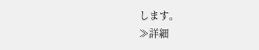します。
≫詳細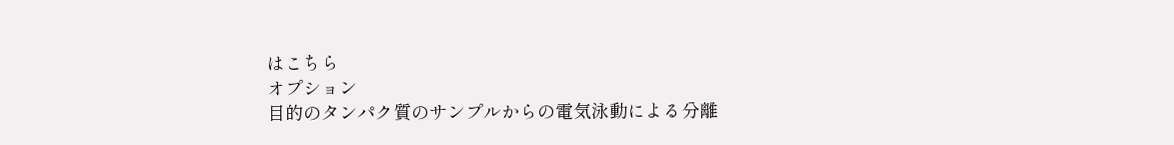はこちら
オプション
目的のタンパク質のサンプルからの電気泳動による分離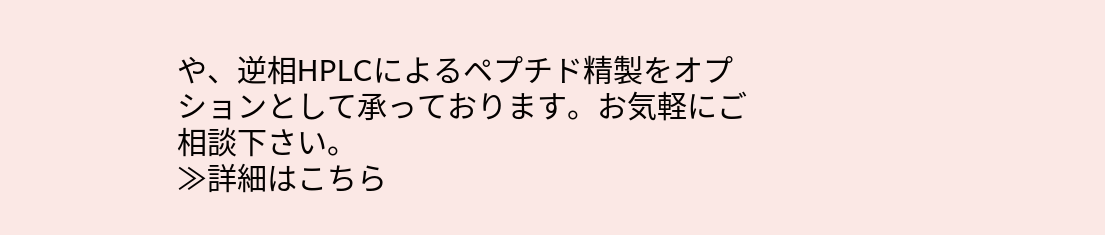や、逆相HPLCによるペプチド精製をオプションとして承っております。お気軽にご相談下さい。
≫詳細はこちら